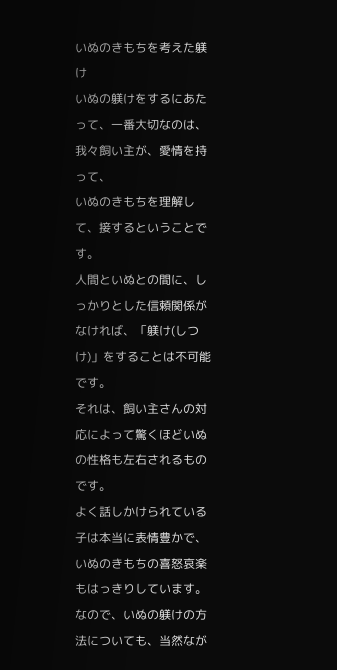いぬのきもちを考えた躾け
いぬの躾けをするにあたって、一番大切なのは、我々飼い主が、愛情を持って、
いぬのきもちを理解して、接するということです。
人間といぬとの間に、しっかりとした信頼関係がなければ、「躾け(しつけ)」をすることは不可能です。
それは、飼い主さんの対応によって驚くほどいぬの性格も左右されるものです。
よく話しかけられている子は本当に表情豊かで、いぬのきもちの喜怒哀楽もはっきりしています。
なので、いぬの躾けの方法についても、当然なが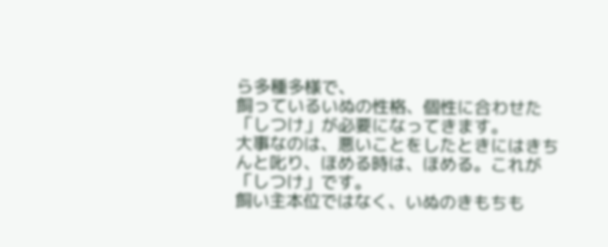ら多種多様で、
飼っているいぬの性格、個性に合わせた「しつけ」が必要になってきます。
大事なのは、悪いことをしたときにはきちんと叱り、ほめる時は、ほめる。これが「しつけ」です。
飼い主本位ではなく、いぬのきもちも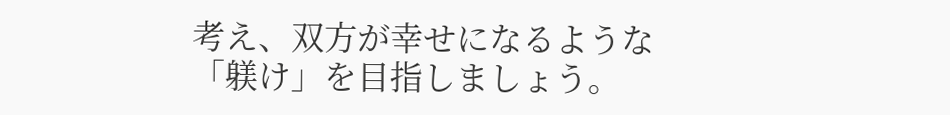考え、双方が幸せになるような「躾け」を目指しましょう。